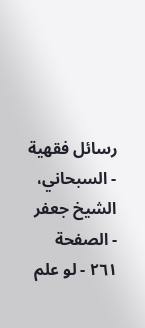رسائل فقهية - السبحاني، الشيخ جعفر - الصفحة ٢٦١ - لو علم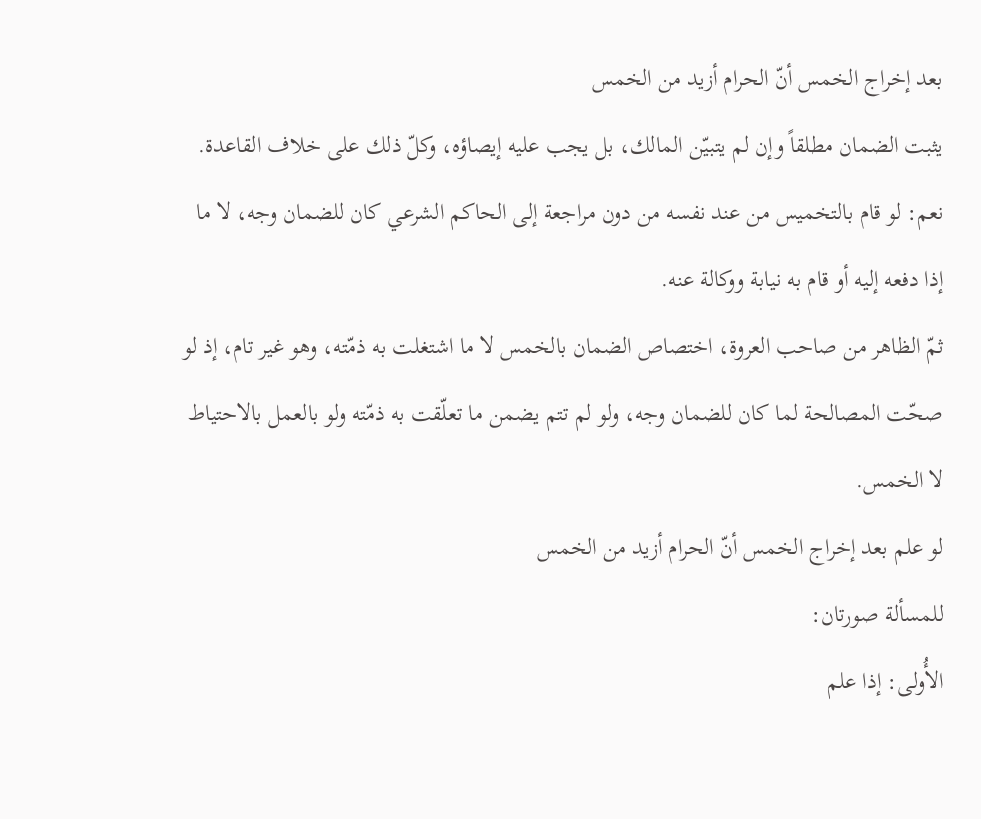بعد إخراج الخمس أنّ الحرام أزيد من الخمس
يثبت الضمان مطلقاً وإن لم يتبيّن المالك، بل يجب عليه إيصاؤه، وكلّ ذلك على خلاف القاعدة.
نعم: لو قام بالتخميس من عند نفسه من دون مراجعة إلى الحاكم الشرعي كان للضمان وجه، لا ما إذا دفعه إليه أو قام به نيابة ووكالة عنه.
ثمّ الظاهر من صاحب العروة، اختصاص الضمان بالخمس لا ما اشتغلت به ذمّته، وهو غير تام، إذ لو صحّت المصالحة لما كان للضمان وجه، ولو لم تتم يضمن ما تعلّقت به ذمّته ولو بالعمل بالاحتياط لا الخمس.
لو علم بعد إخراج الخمس أنّ الحرام أزيد من الخمس
للمسألة صورتان:
الأُولى: إذا علم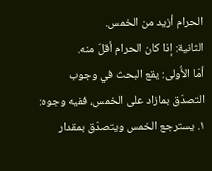الحرام أزيد من الخمس.
الثانية: إذا كان الحرام أقلّ منه.
أمّا الأُولى: يقع البحث في وجوب التصدّق بمازاد على الخمس، ففيه وجوه:
١. يسترجع الخمس ويتصدّق بمقدار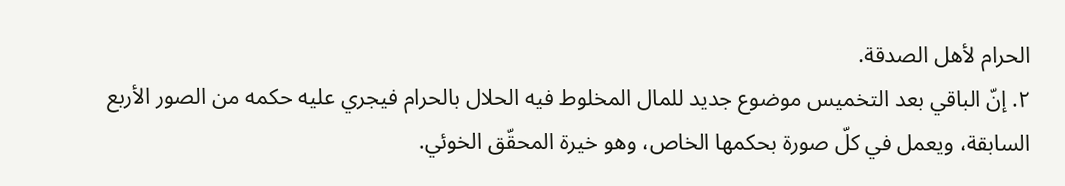الحرام لأهل الصدقة.
٢. إنّ الباقي بعد التخميس موضوع جديد للمال المخلوط فيه الحلال بالحرام فيجري عليه حكمه من الصور الأربع السابقة، ويعمل في كلّ صورة بحكمها الخاص، وهو خيرة المحقّق الخوئي.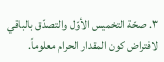٣. صحّة التخميس الأوّل والتصدّق بالباقي لافتراض كون المقدار الحرام معلوماً.